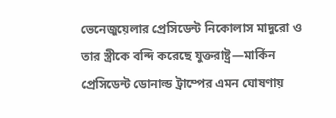ভেনেজুয়েলার প্রেসিডেন্ট নিকোলাস মাদুরো ও তার স্ত্রীকে বন্দি করেছে যুক্তরাষ্ট্র—মার্কিন প্রেসিডেন্ট ডোনাল্ড ট্রাম্পের এমন ঘোষণায়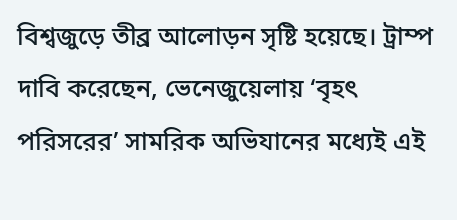বিশ্বজুড়ে তীব্র আলোড়ন সৃষ্টি হয়েছে। ট্রাম্প দাবি করেছেন, ভেনেজুয়েলায় ‘বৃহৎ পরিসরের’ সামরিক অভিযানের মধ্যেই এই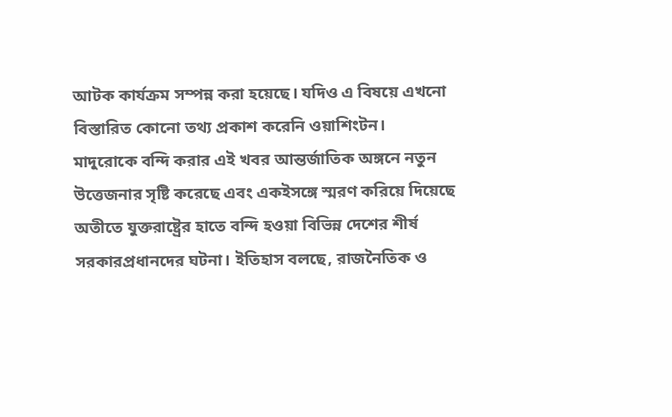আটক কার্যক্রম সম্পন্ন করা হয়েছে। যদিও এ বিষয়ে এখনো বিস্তারিত কোনো তথ্য প্রকাশ করেনি ওয়াশিংটন।
মাদুরোকে বন্দি করার এই খবর আন্তর্জাতিক অঙ্গনে নতুন উত্তেজনার সৃষ্টি করেছে এবং একইসঙ্গে স্মরণ করিয়ে দিয়েছে অতীতে যুক্তরাষ্ট্রের হাতে বন্দি হওয়া বিভিন্ন দেশের শীর্ষ সরকারপ্রধানদের ঘটনা। ইতিহাস বলছে, রাজনৈতিক ও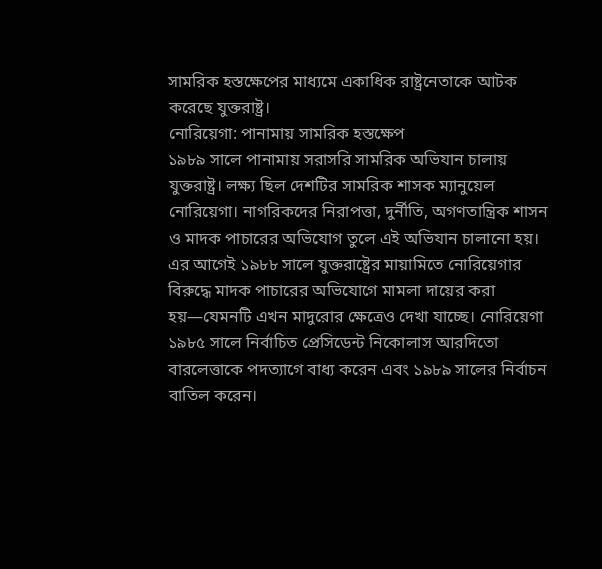সামরিক হস্তক্ষেপের মাধ্যমে একাধিক রাষ্ট্রনেতাকে আটক করেছে যুক্তরাষ্ট্র।
নোরিয়েগা: পানামায় সামরিক হস্তক্ষেপ
১৯৮৯ সালে পানামায় সরাসরি সামরিক অভিযান চালায় যুক্তরাষ্ট্র। লক্ষ্য ছিল দেশটির সামরিক শাসক ম্যানুয়েল নোরিয়েগা। নাগরিকদের নিরাপত্তা, দুর্নীতি, অগণতান্ত্রিক শাসন ও মাদক পাচারের অভিযোগ তুলে এই অভিযান চালানো হয়।
এর আগেই ১৯৮৮ সালে যুক্তরাষ্ট্রের মায়ামিতে নোরিয়েগার বিরুদ্ধে মাদক পাচারের অভিযোগে মামলা দায়ের করা হয়—যেমনটি এখন মাদুরোর ক্ষেত্রেও দেখা যাচ্ছে। নোরিয়েগা ১৯৮৫ সালে নির্বাচিত প্রেসিডেন্ট নিকোলাস আরদিতো বারলেত্তাকে পদত্যাগে বাধ্য করেন এবং ১৯৮৯ সালের নির্বাচন বাতিল করেন।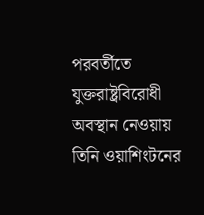পরবর্তীতে যুক্তরাষ্ট্রবিরোধী অবস্থান নেওয়ায় তিনি ওয়াশিংটনের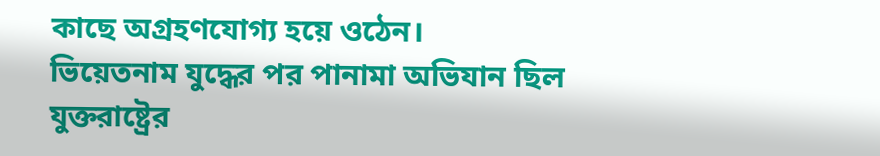কাছে অগ্রহণযোগ্য হয়ে ওঠেন।
ভিয়েতনাম যুদ্ধের পর পানামা অভিযান ছিল যুক্তরাষ্ট্রের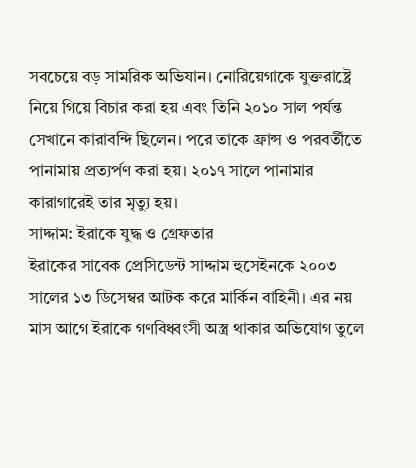সবচেয়ে বড় সামরিক অভিযান। নোরিয়েগাকে যুক্তরাষ্ট্রে নিয়ে গিয়ে বিচার করা হয় এবং তিনি ২০১০ সাল পর্যন্ত সেখানে কারাবন্দি ছিলেন। পরে তাকে ফ্রান্স ও পরবর্তীতে পানামায় প্রত্যর্পণ করা হয়। ২০১৭ সালে পানামার কারাগারেই তার মৃত্যু হয়।
সাদ্দাম: ইরাকে যুদ্ধ ও গ্রেফতার
ইরাকের সাবেক প্রেসিডেন্ট সাদ্দাম হুসেইনকে ২০০৩ সালের ১৩ ডিসেম্বর আটক করে মার্কিন বাহিনী। এর নয় মাস আগে ইরাকে গণবিধ্বংসী অস্ত্র থাকার অভিযোগ তুলে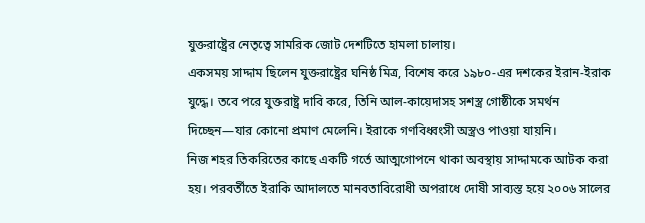যুক্তরাষ্ট্রের নেতৃত্বে সামরিক জোট দেশটিতে হামলা চালায়।
একসময় সাদ্দাম ছিলেন যুক্তরাষ্ট্রের ঘনিষ্ঠ মিত্র, বিশেষ করে ১৯৮০-এর দশকের ইরান-ইরাক যুদ্ধে। তবে পরে যুক্তরাষ্ট্র দাবি করে, তিনি আল-কায়েদাসহ সশস্ত্র গোষ্ঠীকে সমর্থন দিচ্ছেন—যার কোনো প্রমাণ মেলেনি। ইরাকে গণবিধ্বংসী অস্ত্রও পাওয়া যায়নি।
নিজ শহর তিকরিতের কাছে একটি গর্তে আত্মগোপনে থাকা অবস্থায় সাদ্দামকে আটক করা হয়। পরবর্তীতে ইরাকি আদালতে মানবতাবিরোধী অপরাধে দোষী সাব্যস্ত হয়ে ২০০৬ সালের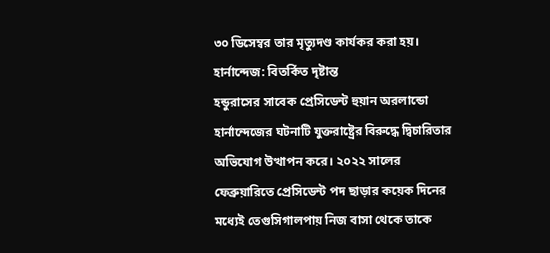৩০ ডিসেম্বর তার মৃত্যুদণ্ড কার্যকর করা হয়।
হার্নান্দেজ: বিতর্কিত দৃষ্টান্ত
হন্ডুরাসের সাবেক প্রেসিডেন্ট হুয়ান অরলান্ডো হার্নান্দেজের ঘটনাটি যুক্তরাষ্ট্রের বিরুদ্ধে দ্বিচারিতার অভিযোগ উত্থাপন করে। ২০২২ সালের ফেব্রুয়ারিতে প্রেসিডেন্ট পদ ছাড়ার কয়েক দিনের মধ্যেই তেগুসিগালপায় নিজ বাসা থেকে তাকে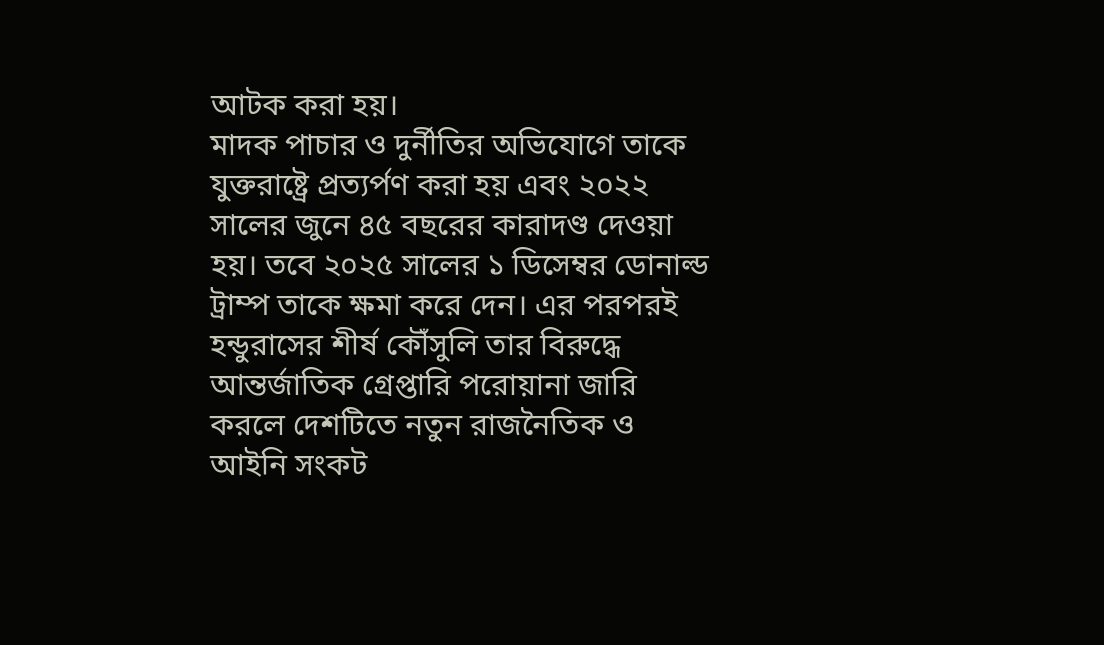আটক করা হয়।
মাদক পাচার ও দুর্নীতির অভিযোগে তাকে যুক্তরাষ্ট্রে প্রত্যর্পণ করা হয় এবং ২০২২ সালের জুনে ৪৫ বছরের কারাদণ্ড দেওয়া হয়। তবে ২০২৫ সালের ১ ডিসেম্বর ডোনাল্ড ট্রাম্প তাকে ক্ষমা করে দেন। এর পরপরই হন্ডুরাসের শীর্ষ কৌঁসুলি তার বিরুদ্ধে আন্তর্জাতিক গ্রেপ্তারি পরোয়ানা জারি করলে দেশটিতে নতুন রাজনৈতিক ও আইনি সংকট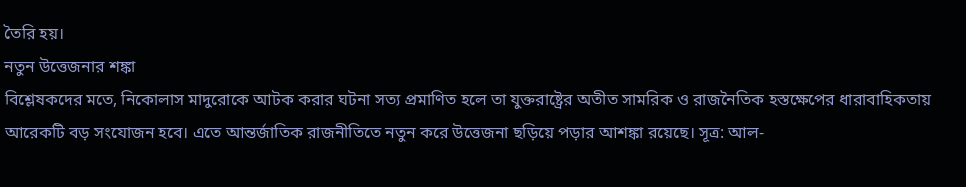তৈরি হয়।
নতুন উত্তেজনার শঙ্কা
বিশ্লেষকদের মতে, নিকোলাস মাদুরোকে আটক করার ঘটনা সত্য প্রমাণিত হলে তা যুক্তরাষ্ট্রের অতীত সামরিক ও রাজনৈতিক হস্তক্ষেপের ধারাবাহিকতায় আরেকটি বড় সংযোজন হবে। এতে আন্তর্জাতিক রাজনীতিতে নতুন করে উত্তেজনা ছড়িয়ে পড়ার আশঙ্কা রয়েছে। সূত্র: আল-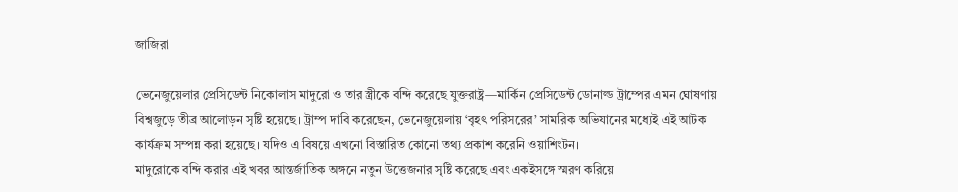জাজিরা

ভেনেজুয়েলার প্রেসিডেন্ট নিকোলাস মাদুরো ও তার স্ত্রীকে বন্দি করেছে যুক্তরাষ্ট্র—মার্কিন প্রেসিডেন্ট ডোনাল্ড ট্রাম্পের এমন ঘোষণায় বিশ্বজুড়ে তীব্র আলোড়ন সৃষ্টি হয়েছে। ট্রাম্প দাবি করেছেন, ভেনেজুয়েলায় ‘বৃহৎ পরিসরের’ সামরিক অভিযানের মধ্যেই এই আটক কার্যক্রম সম্পন্ন করা হয়েছে। যদিও এ বিষয়ে এখনো বিস্তারিত কোনো তথ্য প্রকাশ করেনি ওয়াশিংটন।
মাদুরোকে বন্দি করার এই খবর আন্তর্জাতিক অঙ্গনে নতুন উত্তেজনার সৃষ্টি করেছে এবং একইসঙ্গে স্মরণ করিয়ে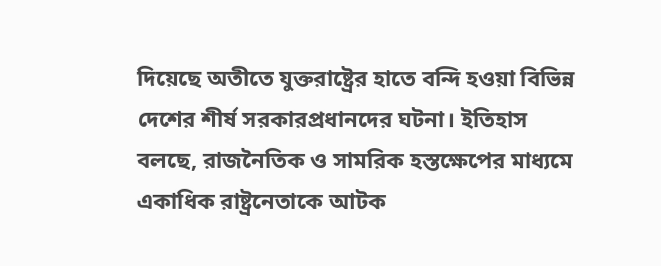দিয়েছে অতীতে যুক্তরাষ্ট্রের হাতে বন্দি হওয়া বিভিন্ন দেশের শীর্ষ সরকারপ্রধানদের ঘটনা। ইতিহাস বলছে, রাজনৈতিক ও সামরিক হস্তক্ষেপের মাধ্যমে একাধিক রাষ্ট্রনেতাকে আটক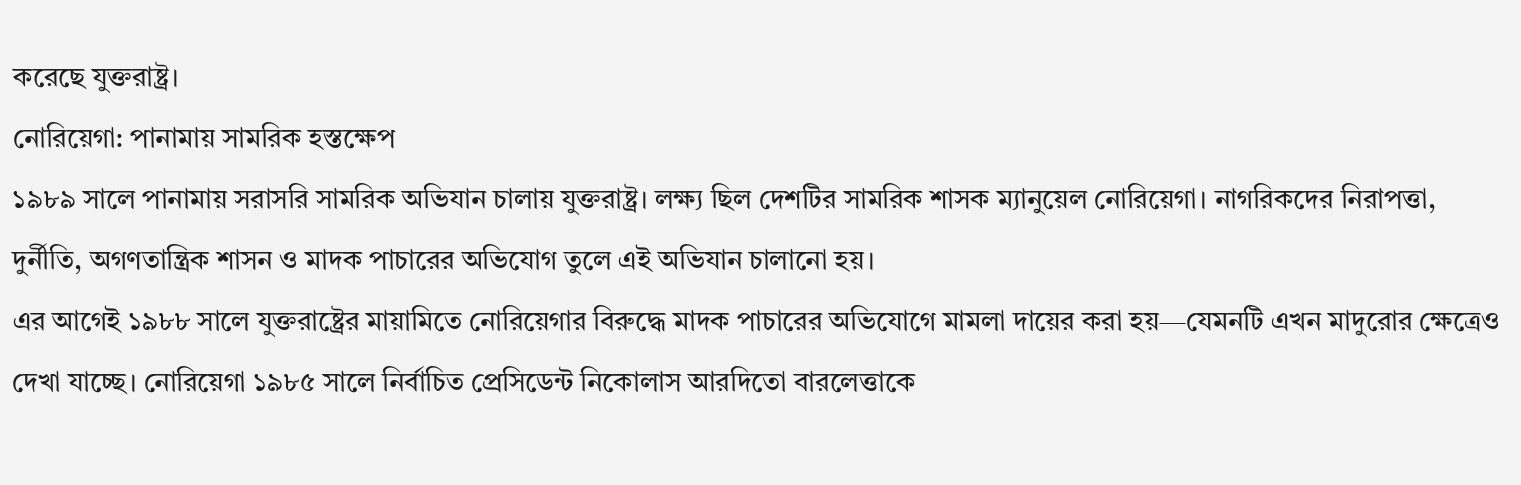করেছে যুক্তরাষ্ট্র।
নোরিয়েগা: পানামায় সামরিক হস্তক্ষেপ
১৯৮৯ সালে পানামায় সরাসরি সামরিক অভিযান চালায় যুক্তরাষ্ট্র। লক্ষ্য ছিল দেশটির সামরিক শাসক ম্যানুয়েল নোরিয়েগা। নাগরিকদের নিরাপত্তা, দুর্নীতি, অগণতান্ত্রিক শাসন ও মাদক পাচারের অভিযোগ তুলে এই অভিযান চালানো হয়।
এর আগেই ১৯৮৮ সালে যুক্তরাষ্ট্রের মায়ামিতে নোরিয়েগার বিরুদ্ধে মাদক পাচারের অভিযোগে মামলা দায়ের করা হয়—যেমনটি এখন মাদুরোর ক্ষেত্রেও দেখা যাচ্ছে। নোরিয়েগা ১৯৮৫ সালে নির্বাচিত প্রেসিডেন্ট নিকোলাস আরদিতো বারলেত্তাকে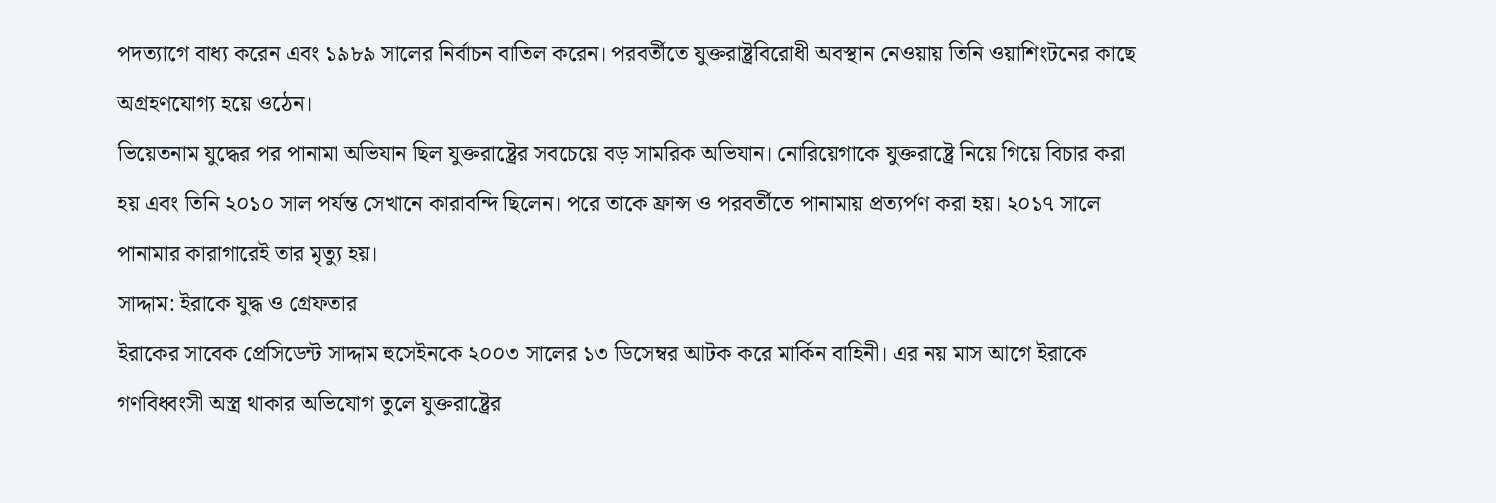পদত্যাগে বাধ্য করেন এবং ১৯৮৯ সালের নির্বাচন বাতিল করেন। পরবর্তীতে যুক্তরাষ্ট্রবিরোধী অবস্থান নেওয়ায় তিনি ওয়াশিংটনের কাছে অগ্রহণযোগ্য হয়ে ওঠেন।
ভিয়েতনাম যুদ্ধের পর পানামা অভিযান ছিল যুক্তরাষ্ট্রের সবচেয়ে বড় সামরিক অভিযান। নোরিয়েগাকে যুক্তরাষ্ট্রে নিয়ে গিয়ে বিচার করা হয় এবং তিনি ২০১০ সাল পর্যন্ত সেখানে কারাবন্দি ছিলেন। পরে তাকে ফ্রান্স ও পরবর্তীতে পানামায় প্রত্যর্পণ করা হয়। ২০১৭ সালে পানামার কারাগারেই তার মৃত্যু হয়।
সাদ্দাম: ইরাকে যুদ্ধ ও গ্রেফতার
ইরাকের সাবেক প্রেসিডেন্ট সাদ্দাম হুসেইনকে ২০০৩ সালের ১৩ ডিসেম্বর আটক করে মার্কিন বাহিনী। এর নয় মাস আগে ইরাকে গণবিধ্বংসী অস্ত্র থাকার অভিযোগ তুলে যুক্তরাষ্ট্রের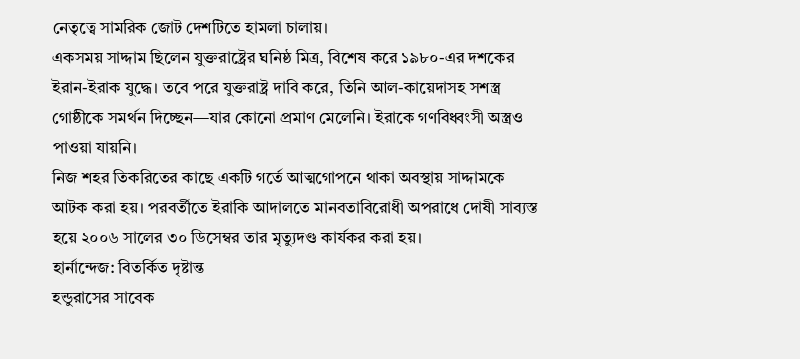নেতৃত্বে সামরিক জোট দেশটিতে হামলা চালায়।
একসময় সাদ্দাম ছিলেন যুক্তরাষ্ট্রের ঘনিষ্ঠ মিত্র, বিশেষ করে ১৯৮০-এর দশকের ইরান-ইরাক যুদ্ধে। তবে পরে যুক্তরাষ্ট্র দাবি করে, তিনি আল-কায়েদাসহ সশস্ত্র গোষ্ঠীকে সমর্থন দিচ্ছেন—যার কোনো প্রমাণ মেলেনি। ইরাকে গণবিধ্বংসী অস্ত্রও পাওয়া যায়নি।
নিজ শহর তিকরিতের কাছে একটি গর্তে আত্মগোপনে থাকা অবস্থায় সাদ্দামকে আটক করা হয়। পরবর্তীতে ইরাকি আদালতে মানবতাবিরোধী অপরাধে দোষী সাব্যস্ত হয়ে ২০০৬ সালের ৩০ ডিসেম্বর তার মৃত্যুদণ্ড কার্যকর করা হয়।
হার্নান্দেজ: বিতর্কিত দৃষ্টান্ত
হন্ডুরাসের সাবেক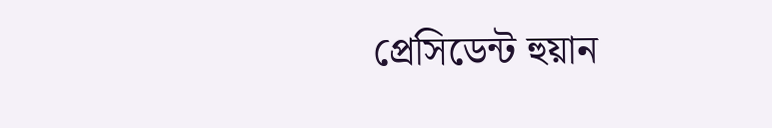প্রেসিডেন্ট হুয়ান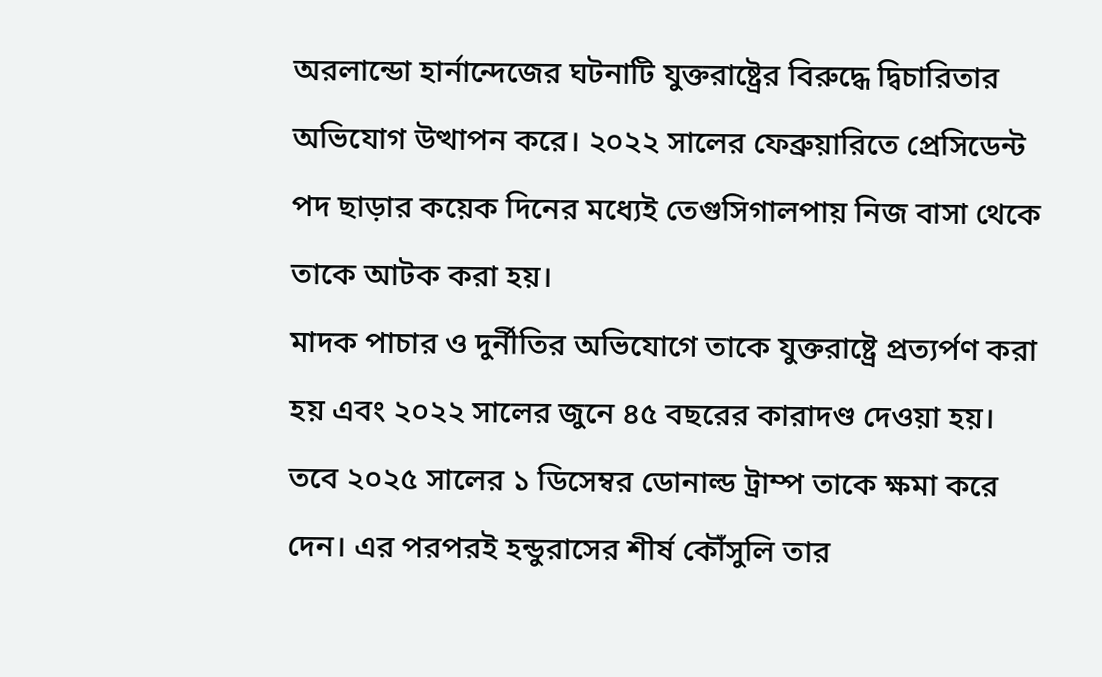অরলান্ডো হার্নান্দেজের ঘটনাটি যুক্তরাষ্ট্রের বিরুদ্ধে দ্বিচারিতার অভিযোগ উত্থাপন করে। ২০২২ সালের ফেব্রুয়ারিতে প্রেসিডেন্ট পদ ছাড়ার কয়েক দিনের মধ্যেই তেগুসিগালপায় নিজ বাসা থেকে তাকে আটক করা হয়।
মাদক পাচার ও দুর্নীতির অভিযোগে তাকে যুক্তরাষ্ট্রে প্রত্যর্পণ করা হয় এবং ২০২২ সালের জুনে ৪৫ বছরের কারাদণ্ড দেওয়া হয়। তবে ২০২৫ সালের ১ ডিসেম্বর ডোনাল্ড ট্রাম্প তাকে ক্ষমা করে দেন। এর পরপরই হন্ডুরাসের শীর্ষ কৌঁসুলি তার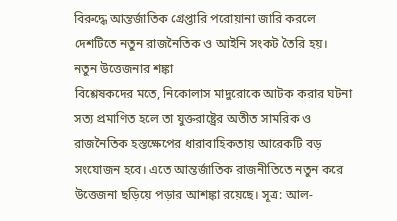বিরুদ্ধে আন্তর্জাতিক গ্রেপ্তারি পরোয়ানা জারি করলে দেশটিতে নতুন রাজনৈতিক ও আইনি সংকট তৈরি হয়।
নতুন উত্তেজনার শঙ্কা
বিশ্লেষকদের মতে, নিকোলাস মাদুরোকে আটক করার ঘটনা সত্য প্রমাণিত হলে তা যুক্তরাষ্ট্রের অতীত সামরিক ও রাজনৈতিক হস্তক্ষেপের ধারাবাহিকতায় আরেকটি বড় সংযোজন হবে। এতে আন্তর্জাতিক রাজনীতিতে নতুন করে উত্তেজনা ছড়িয়ে পড়ার আশঙ্কা রয়েছে। সূত্র: আল-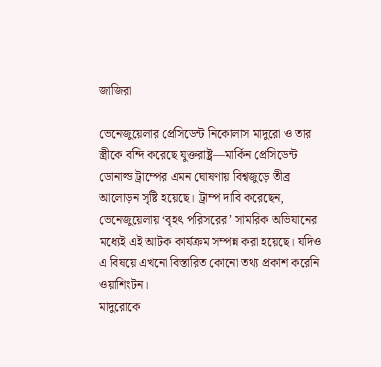জাজিরা

ভেনেজুয়েলার প্রেসিডেন্ট নিকোলাস মাদুরো ও তার স্ত্রীকে বন্দি করেছে যুক্তরাষ্ট্র—মার্কিন প্রেসিডেন্ট ডোনাল্ড ট্রাম্পের এমন ঘোষণায় বিশ্বজুড়ে তীব্র আলোড়ন সৃষ্টি হয়েছে। ট্রাম্প দাবি করেছেন, ভেনেজুয়েলায় ‘বৃহৎ পরিসরের’ সামরিক অভিযানের মধ্যেই এই আটক কার্যক্রম সম্পন্ন করা হয়েছে। যদিও এ বিষয়ে এখনো বিস্তারিত কোনো তথ্য প্রকাশ করেনি ওয়াশিংটন।
মাদুরোকে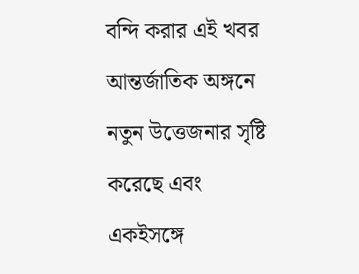বন্দি করার এই খবর আন্তর্জাতিক অঙ্গনে নতুন উত্তেজনার সৃষ্টি করেছে এবং একইসঙ্গে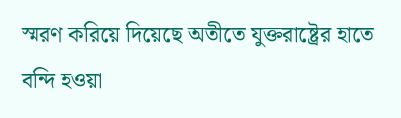স্মরণ করিয়ে দিয়েছে অতীতে যুক্তরাষ্ট্রের হাতে বন্দি হওয়া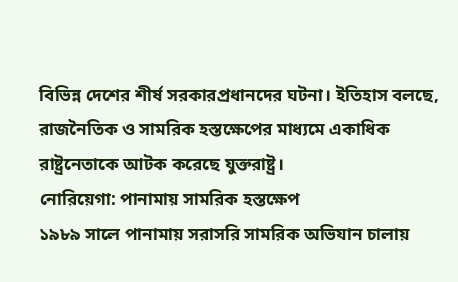বিভিন্ন দেশের শীর্ষ সরকারপ্রধানদের ঘটনা। ইতিহাস বলছে, রাজনৈতিক ও সামরিক হস্তক্ষেপের মাধ্যমে একাধিক রাষ্ট্রনেতাকে আটক করেছে যুক্তরাষ্ট্র।
নোরিয়েগা: পানামায় সামরিক হস্তক্ষেপ
১৯৮৯ সালে পানামায় সরাসরি সামরিক অভিযান চালায়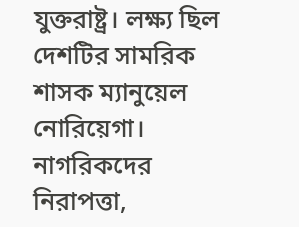যুক্তরাষ্ট্র। লক্ষ্য ছিল দেশটির সামরিক শাসক ম্যানুয়েল নোরিয়েগা। নাগরিকদের নিরাপত্তা,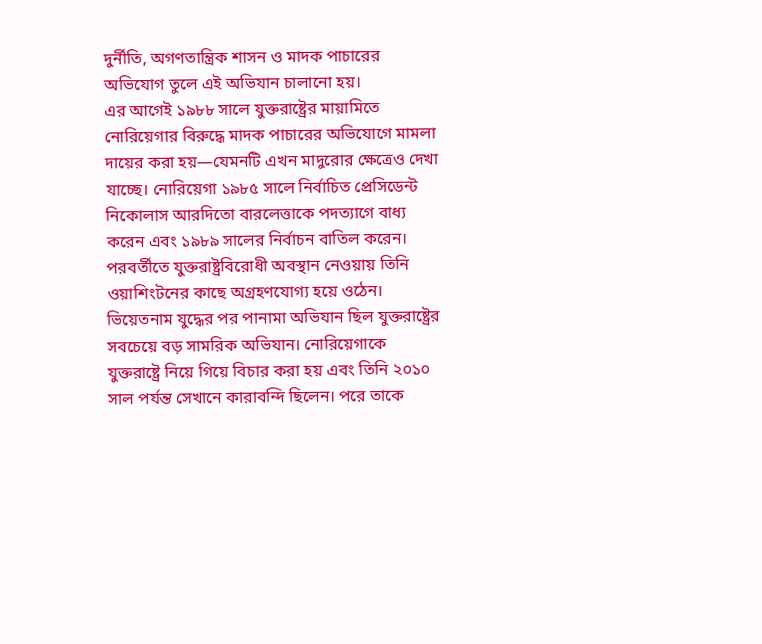দুর্নীতি, অগণতান্ত্রিক শাসন ও মাদক পাচারের অভিযোগ তুলে এই অভিযান চালানো হয়।
এর আগেই ১৯৮৮ সালে যুক্তরাষ্ট্রের মায়ামিতে নোরিয়েগার বিরুদ্ধে মাদক পাচারের অভিযোগে মামলা দায়ের করা হয়—যেমনটি এখন মাদুরোর ক্ষেত্রেও দেখা যাচ্ছে। নোরিয়েগা ১৯৮৫ সালে নির্বাচিত প্রেসিডেন্ট নিকোলাস আরদিতো বারলেত্তাকে পদত্যাগে বাধ্য করেন এবং ১৯৮৯ সালের নির্বাচন বাতিল করেন। পরবর্তীতে যুক্তরাষ্ট্রবিরোধী অবস্থান নেওয়ায় তিনি ওয়াশিংটনের কাছে অগ্রহণযোগ্য হয়ে ওঠেন।
ভিয়েতনাম যুদ্ধের পর পানামা অভিযান ছিল যুক্তরাষ্ট্রের সবচেয়ে বড় সামরিক অভিযান। নোরিয়েগাকে যুক্তরাষ্ট্রে নিয়ে গিয়ে বিচার করা হয় এবং তিনি ২০১০ সাল পর্যন্ত সেখানে কারাবন্দি ছিলেন। পরে তাকে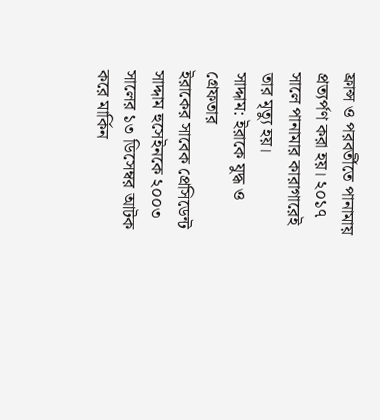ফ্রান্স ও পরবর্তীতে পানামায় প্রত্যর্পণ করা হয়। ২০১৭ সালে পানামার কারাগারেই তার মৃত্যু হয়।
সাদ্দাম: ইরাকে যুদ্ধ ও গ্রেফতার
ইরাকের সাবেক প্রেসিডেন্ট সাদ্দাম হুসেইনকে ২০০৩ সালের ১৩ ডিসেম্বর আটক করে মার্কিন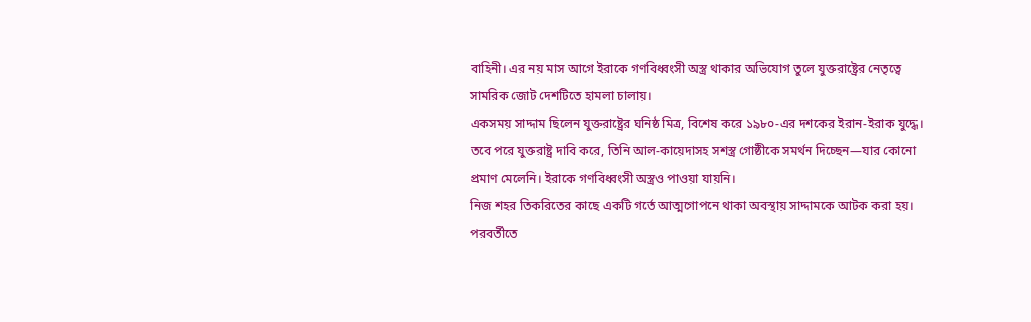বাহিনী। এর নয় মাস আগে ইরাকে গণবিধ্বংসী অস্ত্র থাকার অভিযোগ তুলে যুক্তরাষ্ট্রের নেতৃত্বে সামরিক জোট দেশটিতে হামলা চালায়।
একসময় সাদ্দাম ছিলেন যুক্তরাষ্ট্রের ঘনিষ্ঠ মিত্র, বিশেষ করে ১৯৮০-এর দশকের ইরান-ইরাক যুদ্ধে। তবে পরে যুক্তরাষ্ট্র দাবি করে, তিনি আল-কায়েদাসহ সশস্ত্র গোষ্ঠীকে সমর্থন দিচ্ছেন—যার কোনো প্রমাণ মেলেনি। ইরাকে গণবিধ্বংসী অস্ত্রও পাওয়া যায়নি।
নিজ শহর তিকরিতের কাছে একটি গর্তে আত্মগোপনে থাকা অবস্থায় সাদ্দামকে আটক করা হয়। পরবর্তীতে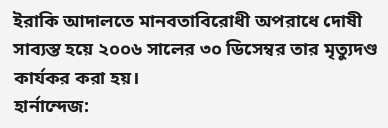ইরাকি আদালতে মানবতাবিরোধী অপরাধে দোষী সাব্যস্ত হয়ে ২০০৬ সালের ৩০ ডিসেম্বর তার মৃত্যুদণ্ড কার্যকর করা হয়।
হার্নান্দেজ: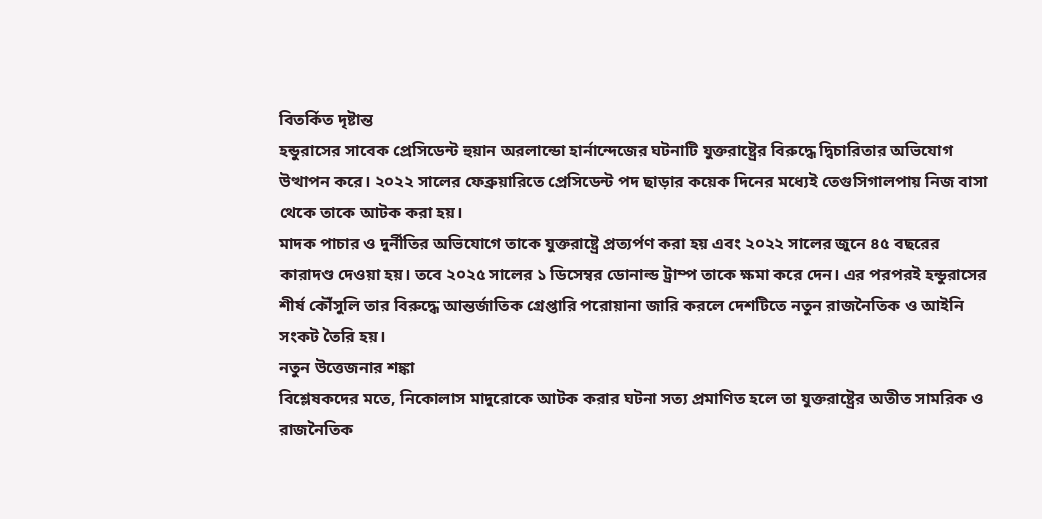বিতর্কিত দৃষ্টান্ত
হন্ডুরাসের সাবেক প্রেসিডেন্ট হুয়ান অরলান্ডো হার্নান্দেজের ঘটনাটি যুক্তরাষ্ট্রের বিরুদ্ধে দ্বিচারিতার অভিযোগ উত্থাপন করে। ২০২২ সালের ফেব্রুয়ারিতে প্রেসিডেন্ট পদ ছাড়ার কয়েক দিনের মধ্যেই তেগুসিগালপায় নিজ বাসা থেকে তাকে আটক করা হয়।
মাদক পাচার ও দুর্নীতির অভিযোগে তাকে যুক্তরাষ্ট্রে প্রত্যর্পণ করা হয় এবং ২০২২ সালের জুনে ৪৫ বছরের কারাদণ্ড দেওয়া হয়। তবে ২০২৫ সালের ১ ডিসেম্বর ডোনাল্ড ট্রাম্প তাকে ক্ষমা করে দেন। এর পরপরই হন্ডুরাসের শীর্ষ কৌঁসুলি তার বিরুদ্ধে আন্তর্জাতিক গ্রেপ্তারি পরোয়ানা জারি করলে দেশটিতে নতুন রাজনৈতিক ও আইনি সংকট তৈরি হয়।
নতুন উত্তেজনার শঙ্কা
বিশ্লেষকদের মতে, নিকোলাস মাদুরোকে আটক করার ঘটনা সত্য প্রমাণিত হলে তা যুক্তরাষ্ট্রের অতীত সামরিক ও রাজনৈতিক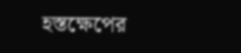হস্তক্ষেপের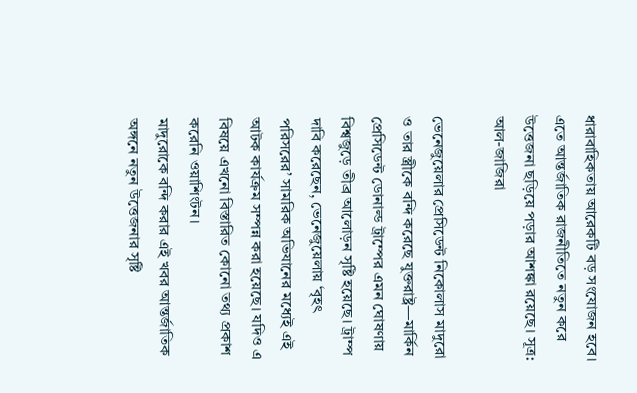ধারাবাহিকতায় আরেকটি বড় সংযোজন হবে। এতে আন্তর্জাতিক রাজনীতিতে নতুন করে উত্তেজনা ছড়িয়ে পড়ার আশঙ্কা রয়েছে। সূত্র: আল-জাজিরা

ভেনেজুয়েলার প্রেসিডেন্ট নিকোলাস মাদুরো ও তার স্ত্রীকে বন্দি করেছে যুক্তরাষ্ট্র—মার্কিন প্রেসিডেন্ট ডোনাল্ড ট্রাম্পের এমন ঘোষণায় বিশ্বজুড়ে তীব্র আলোড়ন সৃষ্টি হয়েছে। ট্রাম্প দাবি করেছেন, ভেনেজুয়েলায় ‘বৃহৎ পরিসরের’ সামরিক অভিযানের মধ্যেই এই আটক কার্যক্রম সম্পন্ন করা হয়েছে। যদিও এ বিষয়ে এখনো বিস্তারিত কোনো তথ্য প্রকাশ করেনি ওয়াশিংটন।
মাদুরোকে বন্দি করার এই খবর আন্তর্জাতিক অঙ্গনে নতুন উত্তেজনার সৃষ্টি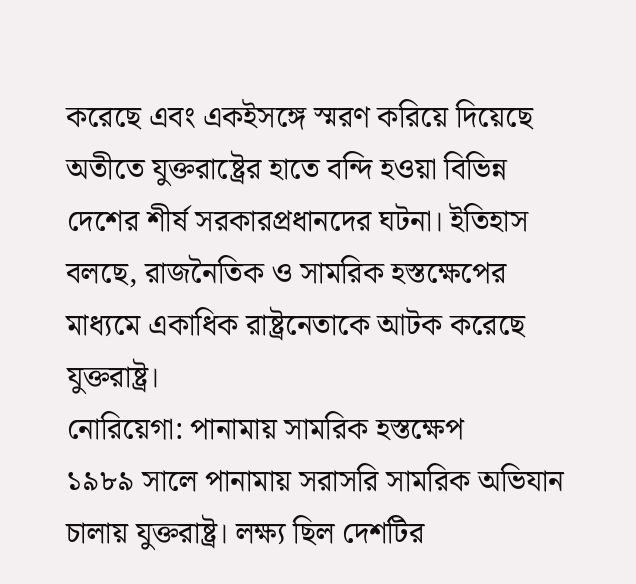করেছে এবং একইসঙ্গে স্মরণ করিয়ে দিয়েছে অতীতে যুক্তরাষ্ট্রের হাতে বন্দি হওয়া বিভিন্ন দেশের শীর্ষ সরকারপ্রধানদের ঘটনা। ইতিহাস বলছে, রাজনৈতিক ও সামরিক হস্তক্ষেপের মাধ্যমে একাধিক রাষ্ট্রনেতাকে আটক করেছে যুক্তরাষ্ট্র।
নোরিয়েগা: পানামায় সামরিক হস্তক্ষেপ
১৯৮৯ সালে পানামায় সরাসরি সামরিক অভিযান চালায় যুক্তরাষ্ট্র। লক্ষ্য ছিল দেশটির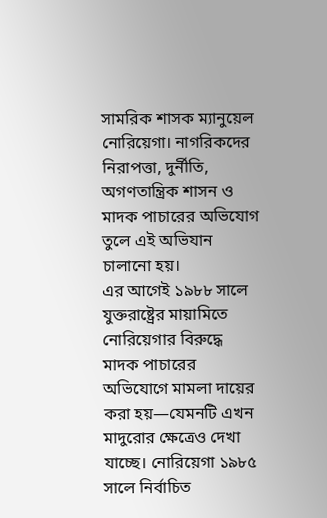সামরিক শাসক ম্যানুয়েল নোরিয়েগা। নাগরিকদের নিরাপত্তা, দুর্নীতি, অগণতান্ত্রিক শাসন ও মাদক পাচারের অভিযোগ তুলে এই অভিযান চালানো হয়।
এর আগেই ১৯৮৮ সালে যুক্তরাষ্ট্রের মায়ামিতে নোরিয়েগার বিরুদ্ধে মাদক পাচারের অভিযোগে মামলা দায়ের করা হয়—যেমনটি এখন মাদুরোর ক্ষেত্রেও দেখা যাচ্ছে। নোরিয়েগা ১৯৮৫ সালে নির্বাচিত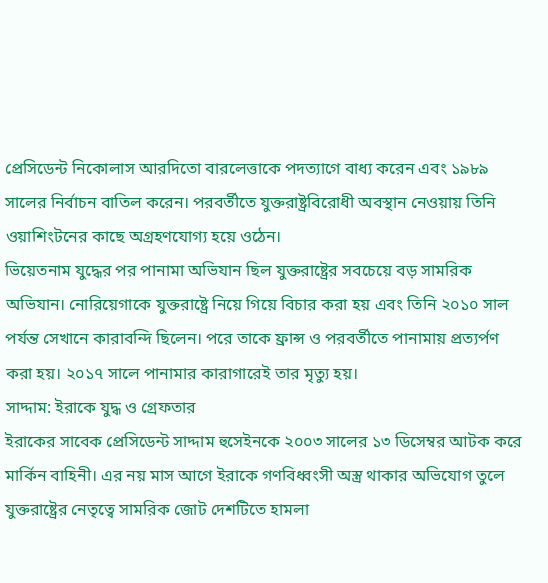প্রেসিডেন্ট নিকোলাস আরদিতো বারলেত্তাকে পদত্যাগে বাধ্য করেন এবং ১৯৮৯ সালের নির্বাচন বাতিল করেন। পরবর্তীতে যুক্তরাষ্ট্রবিরোধী অবস্থান নেওয়ায় তিনি ওয়াশিংটনের কাছে অগ্রহণযোগ্য হয়ে ওঠেন।
ভিয়েতনাম যুদ্ধের পর পানামা অভিযান ছিল যুক্তরাষ্ট্রের সবচেয়ে বড় সামরিক অভিযান। নোরিয়েগাকে যুক্তরাষ্ট্রে নিয়ে গিয়ে বিচার করা হয় এবং তিনি ২০১০ সাল পর্যন্ত সেখানে কারাবন্দি ছিলেন। পরে তাকে ফ্রান্স ও পরবর্তীতে পানামায় প্রত্যর্পণ করা হয়। ২০১৭ সালে পানামার কারাগারেই তার মৃত্যু হয়।
সাদ্দাম: ইরাকে যুদ্ধ ও গ্রেফতার
ইরাকের সাবেক প্রেসিডেন্ট সাদ্দাম হুসেইনকে ২০০৩ সালের ১৩ ডিসেম্বর আটক করে মার্কিন বাহিনী। এর নয় মাস আগে ইরাকে গণবিধ্বংসী অস্ত্র থাকার অভিযোগ তুলে যুক্তরাষ্ট্রের নেতৃত্বে সামরিক জোট দেশটিতে হামলা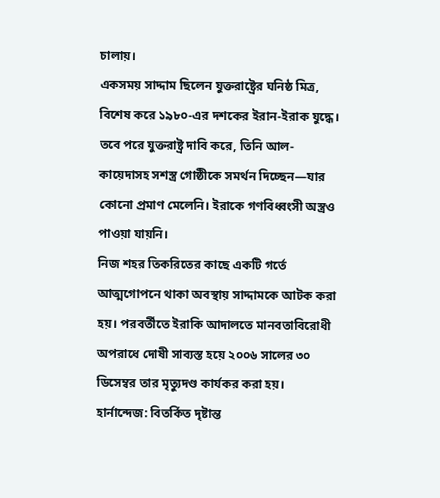চালায়।
একসময় সাদ্দাম ছিলেন যুক্তরাষ্ট্রের ঘনিষ্ঠ মিত্র, বিশেষ করে ১৯৮০-এর দশকের ইরান-ইরাক যুদ্ধে। তবে পরে যুক্তরাষ্ট্র দাবি করে, তিনি আল-কায়েদাসহ সশস্ত্র গোষ্ঠীকে সমর্থন দিচ্ছেন—যার কোনো প্রমাণ মেলেনি। ইরাকে গণবিধ্বংসী অস্ত্রও পাওয়া যায়নি।
নিজ শহর তিকরিতের কাছে একটি গর্তে আত্মগোপনে থাকা অবস্থায় সাদ্দামকে আটক করা হয়। পরবর্তীতে ইরাকি আদালতে মানবতাবিরোধী অপরাধে দোষী সাব্যস্ত হয়ে ২০০৬ সালের ৩০ ডিসেম্বর তার মৃত্যুদণ্ড কার্যকর করা হয়।
হার্নান্দেজ: বিতর্কিত দৃষ্টান্ত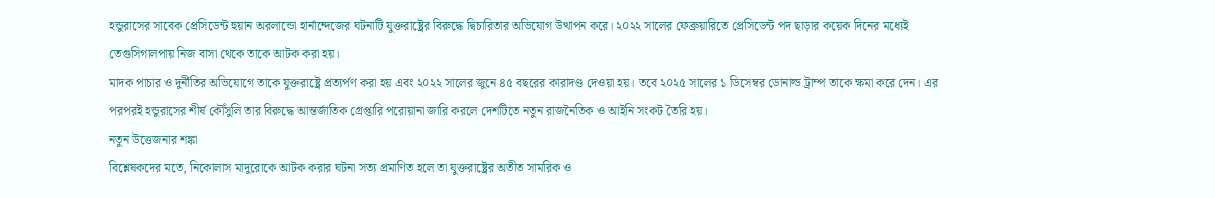হন্ডুরাসের সাবেক প্রেসিডেন্ট হুয়ান অরলান্ডো হার্নান্দেজের ঘটনাটি যুক্তরাষ্ট্রের বিরুদ্ধে দ্বিচারিতার অভিযোগ উত্থাপন করে। ২০২২ সালের ফেব্রুয়ারিতে প্রেসিডেন্ট পদ ছাড়ার কয়েক দিনের মধ্যেই তেগুসিগালপায় নিজ বাসা থেকে তাকে আটক করা হয়।
মাদক পাচার ও দুর্নীতির অভিযোগে তাকে যুক্তরাষ্ট্রে প্রত্যর্পণ করা হয় এবং ২০২২ সালের জুনে ৪৫ বছরের কারাদণ্ড দেওয়া হয়। তবে ২০২৫ সালের ১ ডিসেম্বর ডোনাল্ড ট্রাম্প তাকে ক্ষমা করে দেন। এর পরপরই হন্ডুরাসের শীর্ষ কৌঁসুলি তার বিরুদ্ধে আন্তর্জাতিক গ্রেপ্তারি পরোয়ানা জারি করলে দেশটিতে নতুন রাজনৈতিক ও আইনি সংকট তৈরি হয়।
নতুন উত্তেজনার শঙ্কা
বিশ্লেষকদের মতে, নিকোলাস মাদুরোকে আটক করার ঘটনা সত্য প্রমাণিত হলে তা যুক্তরাষ্ট্রের অতীত সামরিক ও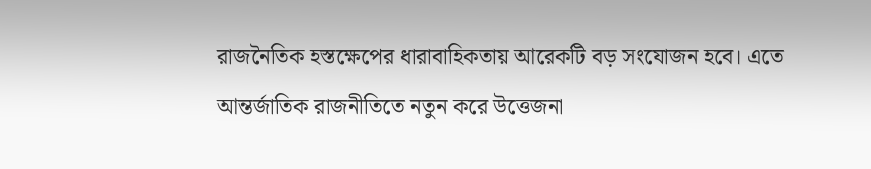রাজনৈতিক হস্তক্ষেপের ধারাবাহিকতায় আরেকটি বড় সংযোজন হবে। এতে আন্তর্জাতিক রাজনীতিতে নতুন করে উত্তেজনা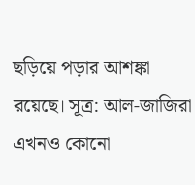ছড়িয়ে পড়ার আশঙ্কা রয়েছে। সূত্র: আল-জাজিরা
এখনও কোনো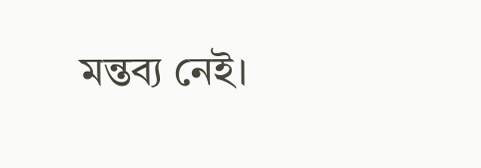মন্তব্য নেই।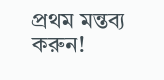প্রথম মন্তব্য করুন!